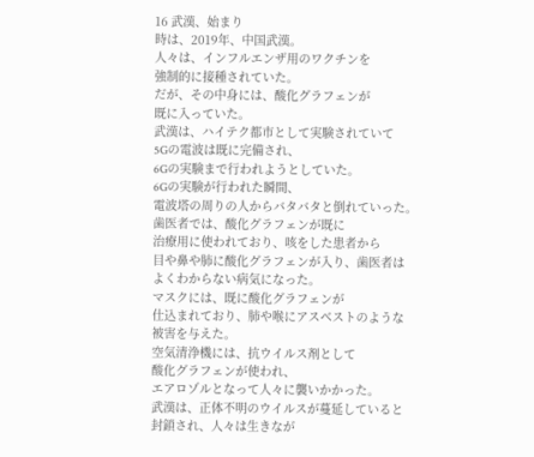16 武漢、始まり
時は、2019年、中国武漢。
人々は、インフルエンザ用のワクチンを
強制的に接種されていた。
だが、その中身には、酸化グラフェンが
既に入っていた。
武漢は、ハイテク都市として実験されていて
5Gの電波は既に完備され、
6Gの実験まで行われようとしていた。
6Gの実験が行われた瞬間、
電波塔の周りの人からバタバタと倒れていった。
歯医者では、酸化グラフェンが既に
治療用に使われており、咳をした患者から
目や鼻や肺に酸化グラフェンが入り、歯医者は
よくわからない病気になった。
マスクには、既に酸化グラフェンが
仕込まれており、肺や喉にアスベストのような
被害を与えた。
空気清浄機には、抗ウイルス剤として
酸化グラフェンが使われ、
エアロゾルとなって人々に襲いかかった。
武漢は、正体不明のウイルスが蔓延していると
封鎖され、人々は生きなが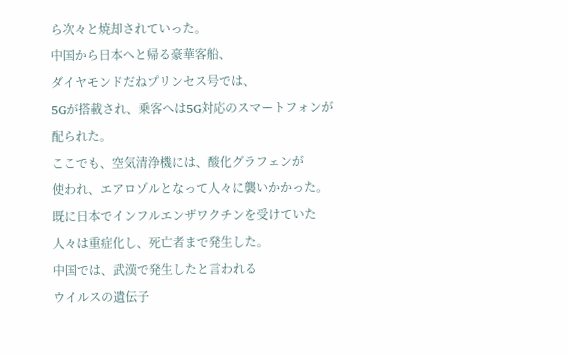ら次々と焼却されていった。
中国から日本へと帰る豪華客船、
ダイヤモンドだねプリンセス号では、
5Gが搭載され、乗客へは5G対応のスマートフォンが
配られた。
ここでも、空気清浄機には、酸化グラフェンが
使われ、エアロゾルとなって人々に襲いかかった。
既に日本でインフルエンザワクチンを受けていた
人々は重症化し、死亡者まで発生した。
中国では、武漢で発生したと言われる
ウイルスの遺伝子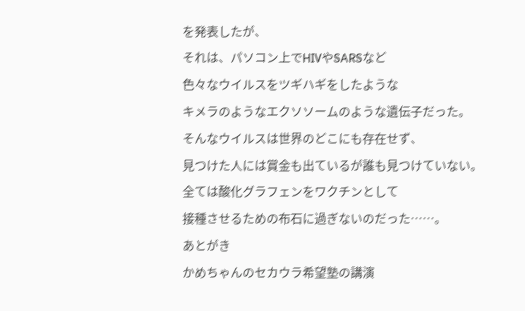を発表したが、
それは、パソコン上でHIVやSARSなど
色々なウイルスをツギハギをしたような
キメラのようなエクソソームのような遺伝子だった。
そんなウイルスは世界のどこにも存在せず、
見つけた人には賞金も出ているが誰も見つけていない。
全ては酸化グラフェンをワクチンとして
接種させるための布石に過ぎないのだった……。
あとがき
かめちゃんのセカウラ希望塾の講演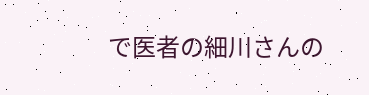で医者の細川さんの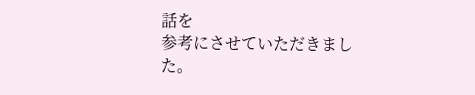話を
参考にさせていただきました。